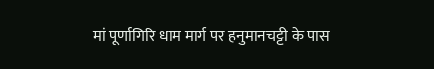मां पूर्णागिरि धाम मार्ग पर हनुमानचट्टी के पास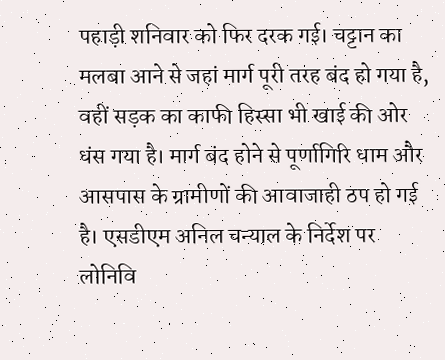पहाड़ी शनिवार को फिर दरक गई। चट्टान का मलबा आने से जहां मार्ग पूरी तरह बंद हो गया है, वहीं सड़क का काफी हिस्सा भी खाई की ओर धंस गया है। मार्ग बंद होने से पूर्णागिरि धाम और आसपास के ग्रामीणों की आवाजाही ठप हो गई है। एसडीएम अनिल चन्याल के निर्देश पर लोनिवि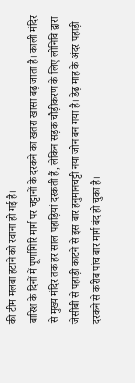की टीम मलबा हटाने को रवाना हो गई है।
बारिश के दिनों में पूर्णागिरि मार्ग पर चट्टानों के दरकने का खतरा खासा बढ़ जाता है। काली मंदिर से मुख्य मंदिर तक हर साल पहाड़ियां दरकती हैं, लेकिन सड़क चौड़ीकरण के लिए लोनिवि द्वारा जेसीबी से पहाड़ी काटने से इस बार हनुमानचट्टी नया जोन बन गया है। डेढ़ माह के अंदर पहाड़ी दरकने से करीब पांच बार मार्ग बंद हो चुका है।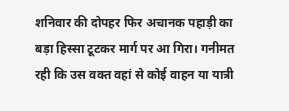शनिवार की दोपहर फिर अचानक पहाड़ी का बड़ा हिस्सा टूटकर मार्ग पर आ गिरा। गनीमत रही कि उस वक्त वहां से कोई वाहन या यात्री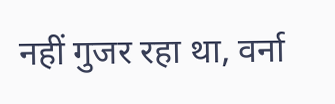नहीं गुजर रहा था, वर्ना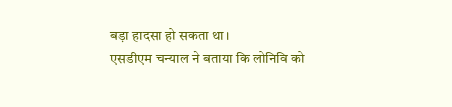बड़ा हादसा हो सकता था।
एसडीएम चन्याल ने बताया कि लोनिवि को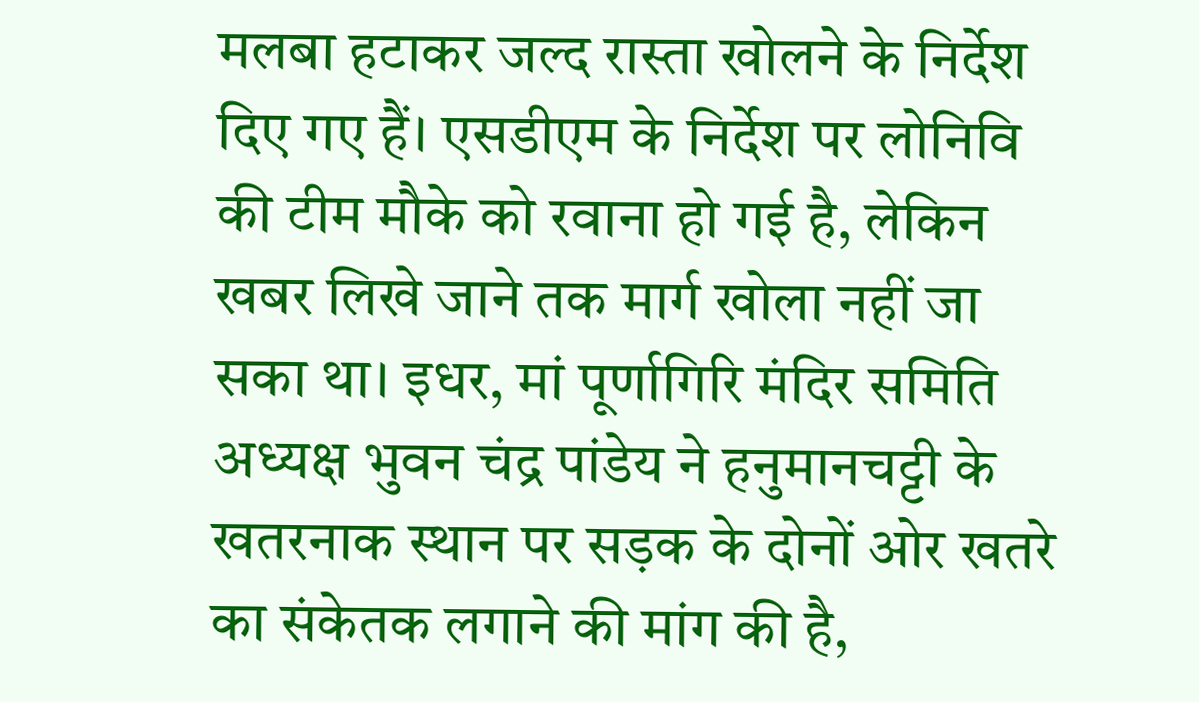मलबा हटाकर जल्द रास्ता खोलने के निर्देश दिए गए हैं। एसडीएम के निर्देश पर लोनिवि की टीम मौके को रवाना हो गई है, लेकिन खबर लिखे जाने तक मार्ग खोला नहीं जा सका था। इधर, मां पूर्णागिरि मंदिर समिति अध्यक्ष भुवन चंद्र पांडेय ने हनुमानचट्टी के खतरनाक स्थान पर सड़क के दोनों ओर खतरे का संकेतक लगाने की मांग की है,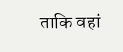ताकि वहां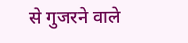से गुजरने वाले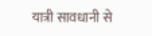यात्री सावधानी से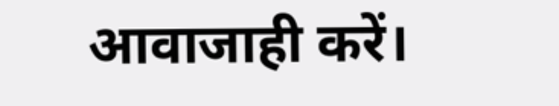आवाजाही करें।